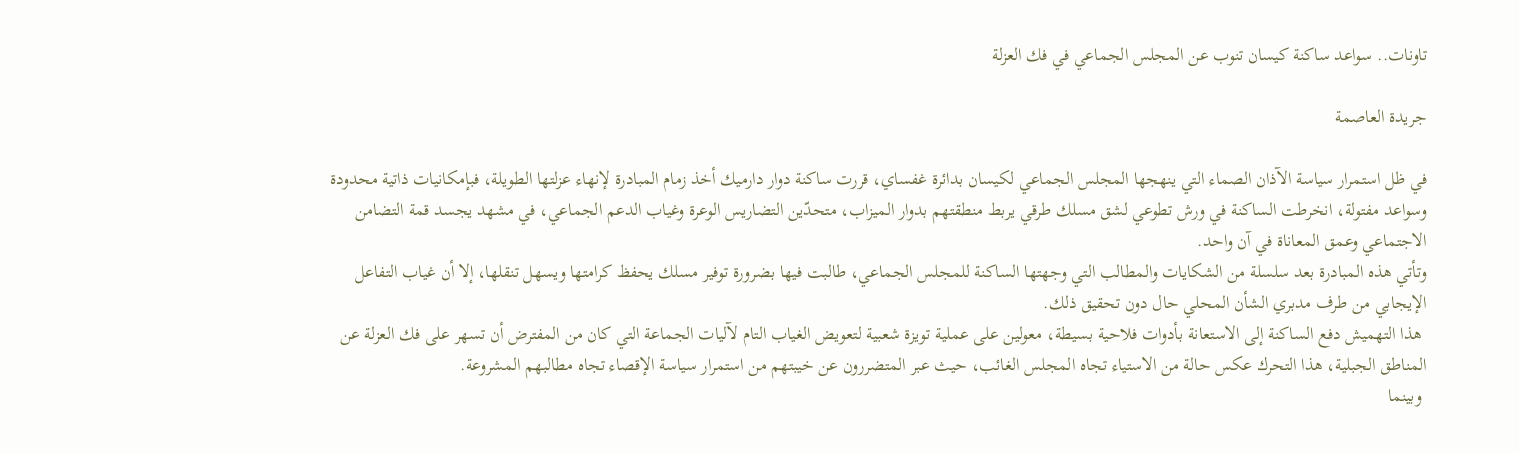تاونات.. سواعد ساكنة كيسان تنوب عن المجلس الجماعي في فك العزلة

جريدة العاصمة

في ظل استمرار سياسة الآذان الصماء التي ينهجها المجلس الجماعي لكيسان بدائرة غفساي، قررت ساكنة دوار دارميك أخذ زمام المبادرة لإنهاء عزلتها الطويلة، فبإمكانيات ذاتية محدودة وسواعد مفتولة، انخرطت الساكنة في ورش تطوعي لشق مسلك طرقي يربط منطقتهم بدوار الميزاب، متحدّين التضاريس الوعرة وغياب الدعم الجماعي، في مشهد يجسد قمة التضامن الاجتماعي وعمق المعاناة في آن واحد.
وتأتي هذه المبادرة بعد سلسلة من الشكايات والمطالب التي وجهتها الساكنة للمجلس الجماعي، طالبت فيها بضرورة توفير مسلك يحفظ كرامتها ويسهل تنقلها، إلا أن غياب التفاعل الإيجابي من طرف مدبري الشأن المحلي حال دون تحقيق ذلك.
 هذا التهميش دفع الساكنة إلى الاستعانة بأدوات فلاحية بسيطة، معولين على عملية تويزة شعبية لتعويض الغياب التام لآليات الجماعة التي كان من المفترض أن تسهر على فك العزلة عن المناطق الجبلية، هذا التحرك عكس حالة من الاستياء تجاه المجلس الغائب، حيث عبر المتضررون عن خيبتهم من استمرار سياسة الإقصاء تجاه مطالبهم المشروعة.
 وبينما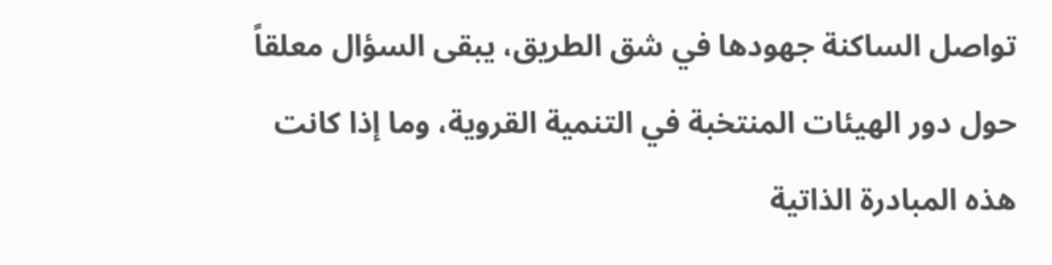تواصل الساكنة جهودها في شق الطريق، يبقى السؤال معلقاً حول دور الهيئات المنتخبة في التنمية القروية، وما إذا كانت هذه المبادرة الذاتية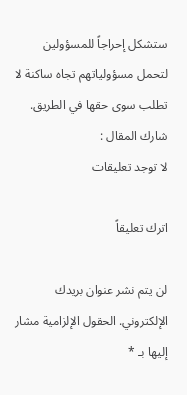ستشكل إحراجاً للمسؤولين لتحمل مسؤولياتهم تجاه ساكنة لا تطلب سوى حقها في الطريق.
شارك المقال :
لا توجد تعليقات

اترك تعليقاً

لن يتم نشر عنوان بريدك الإلكتروني. الحقول الإلزامية مشار إليها بـ *